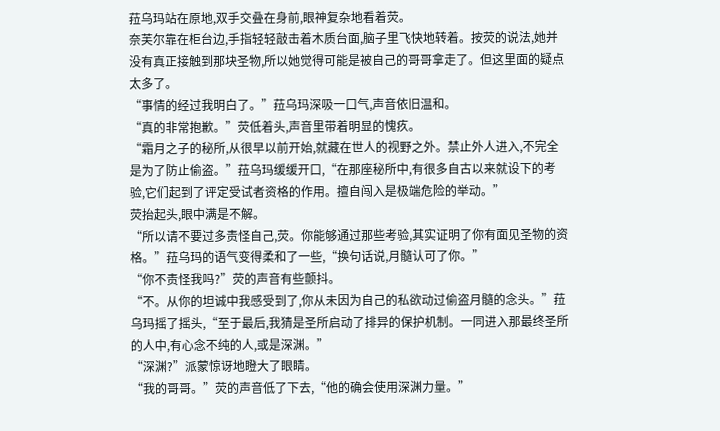菈乌玛站在原地,双手交叠在身前,眼神复杂地看着荧。
奈芙尔靠在柜台边,手指轻轻敲击着木质台面,脑子里飞快地转着。按荧的说法,她并没有真正接触到那块圣物,所以她觉得可能是被自己的哥哥拿走了。但这里面的疑点太多了。
“事情的经过我明白了。”菈乌玛深吸一口气,声音依旧温和。
“真的非常抱歉。”荧低着头,声音里带着明显的愧疚。
“霜月之子的秘所,从很早以前开始,就藏在世人的视野之外。禁止外人进入,不完全是为了防止偷盗。”菈乌玛缓缓开口,“在那座秘所中,有很多自古以来就设下的考验,它们起到了评定受试者资格的作用。擅自闯入是极端危险的举动。”
荧抬起头,眼中满是不解。
“所以请不要过多责怪自己,荧。你能够通过那些考验,其实证明了你有面见圣物的资格。”菈乌玛的语气变得柔和了一些,“换句话说,月髓认可了你。”
“你不责怪我吗?”荧的声音有些颤抖。
“不。从你的坦诚中我感受到了,你从未因为自己的私欲动过偷盗月髓的念头。”菈乌玛摇了摇头,“至于最后,我猜是圣所启动了排异的保护机制。一同进入那最终圣所的人中,有心念不纯的人,或是深渊。”
“深渊?”派蒙惊讶地瞪大了眼睛。
“我的哥哥。”荧的声音低了下去,“他的确会使用深渊力量。”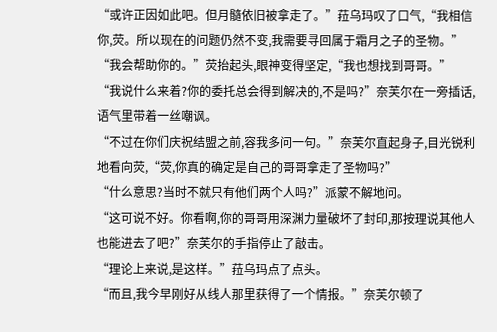“或许正因如此吧。但月髓依旧被拿走了。”菈乌玛叹了口气,“我相信你,荧。所以现在的问题仍然不变,我需要寻回属于霜月之子的圣物。”
“我会帮助你的。”荧抬起头,眼神变得坚定,“我也想找到哥哥。”
“我说什么来着?你的委托总会得到解决的,不是吗?”奈芙尔在一旁插话,语气里带着一丝嘲讽。
“不过在你们庆祝结盟之前,容我多问一句。”奈芙尔直起身子,目光锐利地看向荧,“荧,你真的确定是自己的哥哥拿走了圣物吗?”
“什么意思?当时不就只有他们两个人吗?”派蒙不解地问。
“这可说不好。你看啊,你的哥哥用深渊力量破坏了封印,那按理说其他人也能进去了吧?”奈芙尔的手指停止了敲击。
“理论上来说,是这样。”菈乌玛点了点头。
“而且,我今早刚好从线人那里获得了一个情报。”奈芙尔顿了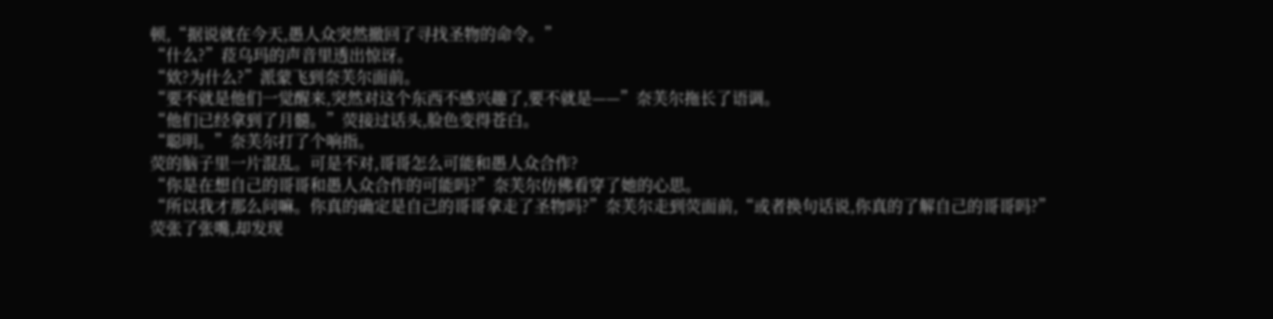顿,“据说就在今天,愚人众突然撤回了寻找圣物的命令。”
“什么?”菈乌玛的声音里透出惊讶。
“欸?为什么?”派蒙飞到奈芙尔面前。
“要不就是他们一觉醒来,突然对这个东西不感兴趣了,要不就是——”奈芙尔拖长了语调。
“他们已经拿到了月髓。”荧接过话头,脸色变得苍白。
“聪明。”奈芙尔打了个响指。
荧的脑子里一片混乱。可是不对,哥哥怎么可能和愚人众合作?
“你是在想自己的哥哥和愚人众合作的可能吗?”奈芙尔仿佛看穿了她的心思。
“所以我才那么问嘛。你真的确定是自己的哥哥拿走了圣物吗?”奈芙尔走到荧面前,“或者换句话说,你真的了解自己的哥哥吗?”
荧张了张嘴,却发现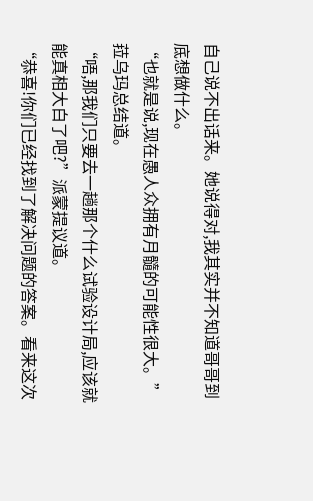自己说不出话来。她说得对,我其实并不知道哥哥到底想做什么。
“也就是说,现在愚人众拥有月髓的可能性很大。”菈乌玛总结道。
“唔,那我们只要去一趟那个什么试验设计局,应该就能真相大白了吧?”派蒙提议道。
“恭喜!你们已经找到了解决问题的答案。看来这次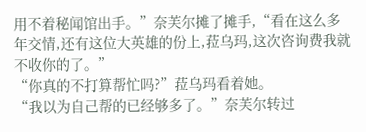用不着秘闻馆出手。”奈芙尔摊了摊手,“看在这么多年交情,还有这位大英雄的份上,菈乌玛,这次咨询费我就不收你的了。”
“你真的不打算帮忙吗?”菈乌玛看着她。
“我以为自己帮的已经够多了。”奈芙尔转过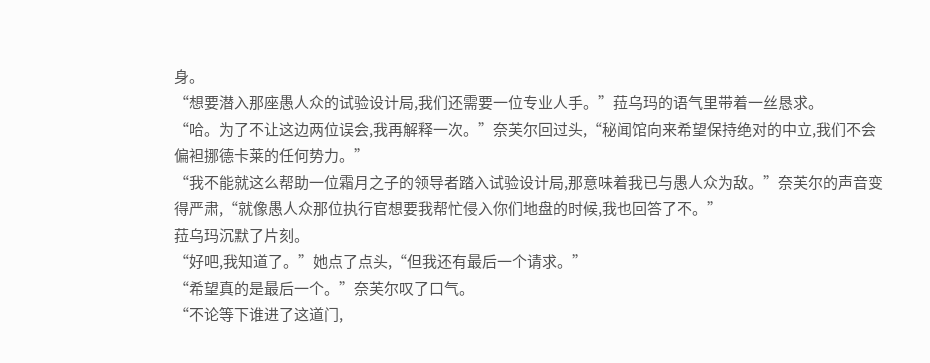身。
“想要潜入那座愚人众的试验设计局,我们还需要一位专业人手。”菈乌玛的语气里带着一丝恳求。
“哈。为了不让这边两位误会,我再解释一次。”奈芙尔回过头,“秘闻馆向来希望保持绝对的中立,我们不会偏袒挪德卡莱的任何势力。”
“我不能就这么帮助一位霜月之子的领导者踏入试验设计局,那意味着我已与愚人众为敌。”奈芙尔的声音变得严肃,“就像愚人众那位执行官想要我帮忙侵入你们地盘的时候,我也回答了不。”
菈乌玛沉默了片刻。
“好吧,我知道了。”她点了点头,“但我还有最后一个请求。”
“希望真的是最后一个。”奈芙尔叹了口气。
“不论等下谁进了这道门,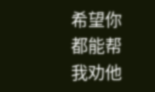希望你都能帮我劝他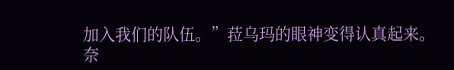加入我们的队伍。”菈乌玛的眼神变得认真起来。
奈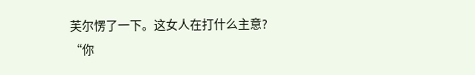芙尔愣了一下。这女人在打什么主意?
“你